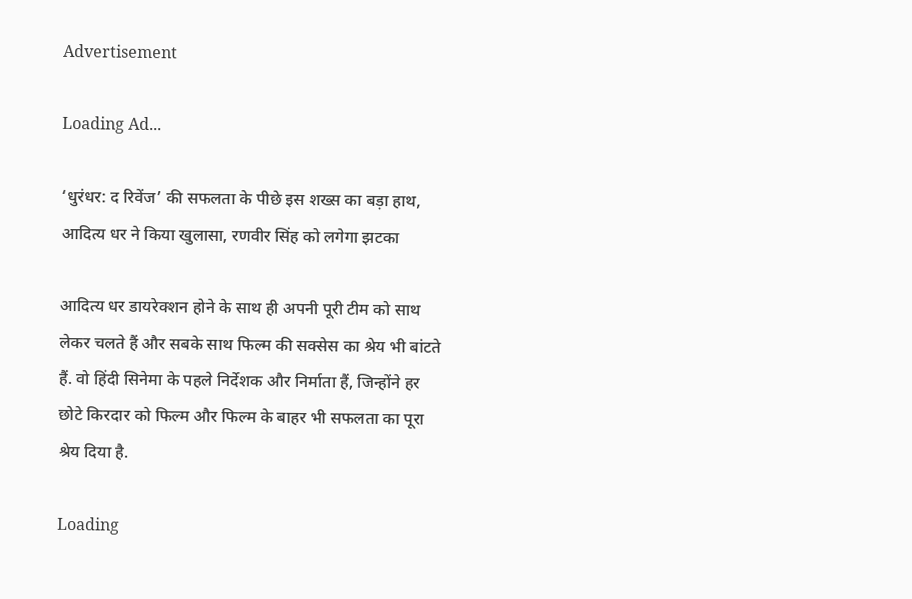Advertisement

Loading Ad...

‘धुरंधर: द रिवेंज’ की सफलता के पीछे इस शख्स का बड़ा हाथ, आदित्य धर ने किया खुलासा, रणवीर सिंह को लगेगा झटका

आदित्य धर डायरेक्शन होने के साथ ही अपनी पूरी टीम को साथ लेकर चलते हैं और सबके साथ फिल्म की सक्सेस का श्रेय भी बांटते हैं. वो हिंदी सिनेमा के पहले निर्देशक और निर्माता हैं, जिन्होंने हर छोटे किरदार को फिल्म और फिल्म के बाहर भी सफलता का पूरा श्रेय दिया है.

Loading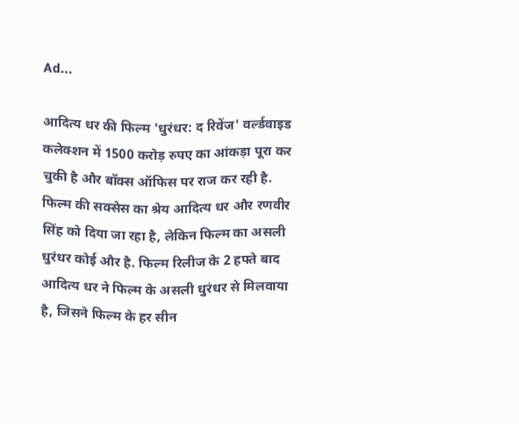Ad...

आदित्य धर की फिल्म 'धुरंधर: द रिवेंज' वर्ल्डवाइड कलेक्शन में 1500 करोड़ रुपए का आंकड़ा पूरा कर चुकी है और बॉक्स ऑफिस पर राज कर रही है. फिल्म की सक्सेस का श्रेय आदित्य धर और रणवीर सिंह को दिया जा रहा है, लेकिन फिल्म का असली धुरंधर कोई और है. फिल्म रिलीज के 2 हफ्ते बाद आदित्य धर ने फिल्म के असली धुरंधर से मिलवाया है, जिसने फिल्म के हर सीन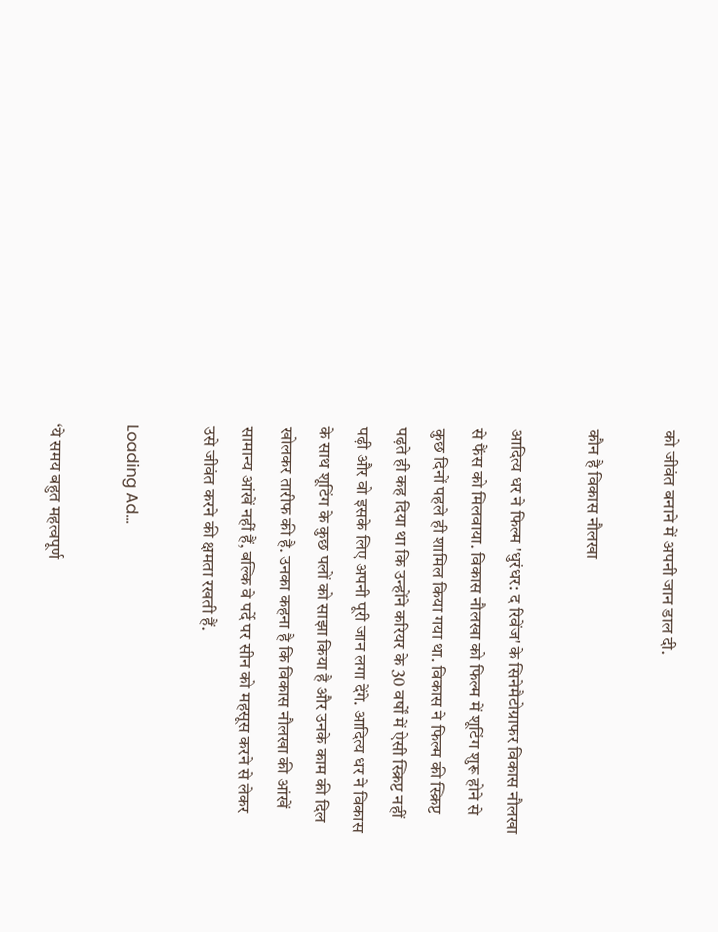को जीवंत बनाने में अपनी जान डाल दी.

कौन है विकास नौलखा

आदित्य धर ने फिल्म 'धुरंधर: द रिवेंज' के सिनेमैटोग्राफर विकास नौलखा से फैंस को मिलवाया. विकास नौलखा को फिल्म में शूटिंग शुरू होने से कुछ दिनों पहले ही शामिल किया गया था. विकास ने फिल्म की स्क्रिप्ट पढ़ते ही कह दिया था कि उन्होंने करियर के 30 वर्षों में ऐसी स्क्रिप्ट नहीं पढ़ी और वो इसके लिए अपनी पूरी जान लगा देंगे. आदित्य धर ने विकास के साथ शूटिंग के कुछ पलों को साझा किया है और उनके काम की दिल खोलकर तारीफ की है. उनका कहना है कि विकास नौलखा की आंखें सामान्य आंखें नहीं हैं, बल्कि वे पर्दे पर सीन को महसूस करने से लेकर उसे जीवंत करने की क्षमता रखती हैं.

Loading Ad...

‘ये समय बहुत महत्वपूर्ण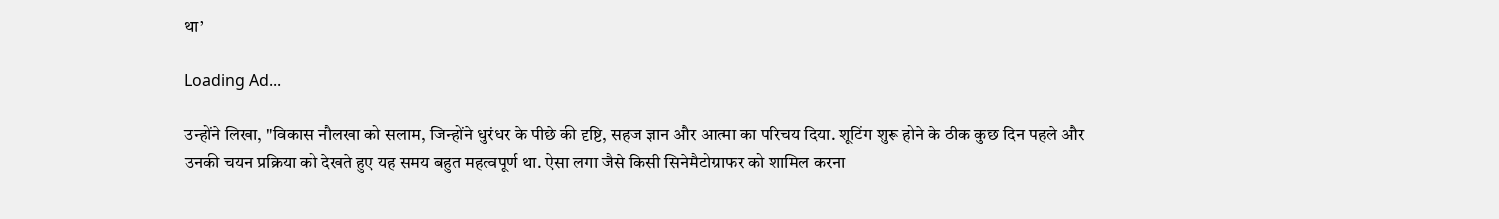था’

Loading Ad...

उन्होंने लिखा, "विकास नौलखा को सलाम, जिन्होंने धुरंधर के पीछे की दृष्टि, सहज ज्ञान और आत्मा का परिचय दिया. शूटिंग शुरू होने के ठीक कुछ दिन पहले और उनकी चयन प्रक्रिया को देखते हुए यह समय बहुत महत्वपूर्ण था. ऐसा लगा जैसे किसी सिनेमैटोग्राफर को शामिल करना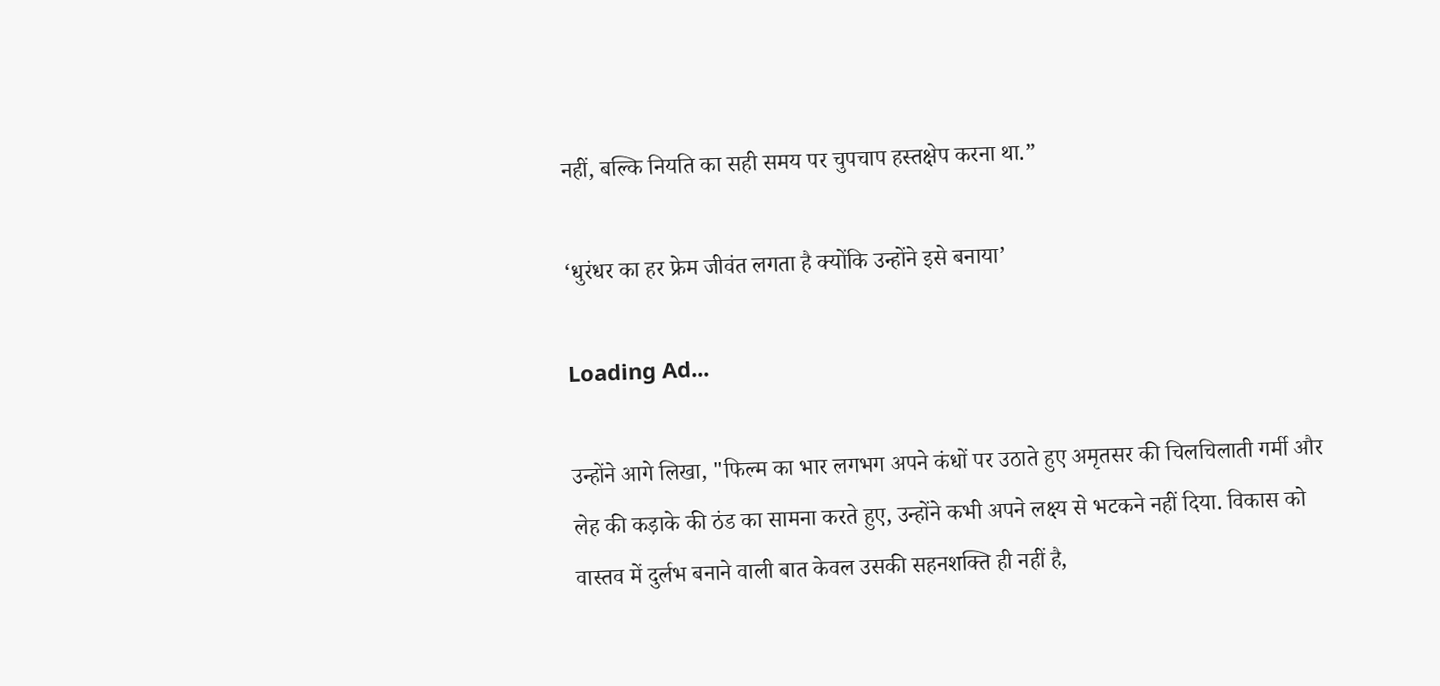नहीं, बल्कि नियति का सही समय पर चुपचाप हस्तक्षेप करना था.”

‘धुरंधर का हर फ्रेम जीवंत लगता है क्योंकि उन्होंने इसे बनाया’

Loading Ad...

उन्होंने आगे लिखा, "फिल्म का भार लगभग अपने कंधों पर उठाते हुए अमृतसर की चिलचिलाती गर्मी और लेह की कड़ाके की ठंड का सामना करते हुए, उन्होंने कभी अपने लक्ष्य से भटकने नहीं दिया. विकास को वास्तव में दुर्लभ बनाने वाली बात केवल उसकी सहनशक्ति ही नहीं है,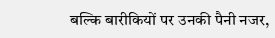बल्कि बारीकियों पर उनकी पैनी नजर,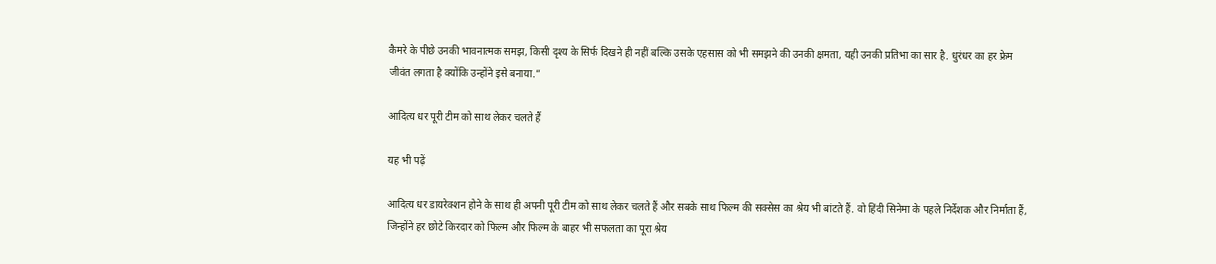कैमरे के पीछे उनकी भावनात्मक समझ, किसी दृश्य के सिर्फ दिखने ही नहीं बल्कि उसके एहसास को भी समझने की उनकी क्षमता, यही उनकी प्रतिभा का सार है. धुरंधर का हर फ्रेम जीवंत लगता है क्योंकि उन्होंने इसे बनाया.”

आदित्य धर पूरी टीम को साथ लेकर चलते हैं

यह भी पढ़ें

आदित्य धर डायरेक्शन होने के साथ ही अपनी पूरी टीम को साथ लेकर चलते हैं और सबके साथ फिल्म की सक्सेस का श्रेय भी बांटते हैं. वो हिंदी सिनेमा के पहले निर्देशक और निर्माता हैं, जिन्होंने हर छोटे किरदार को फिल्म और फिल्म के बाहर भी सफलता का पूरा श्रेय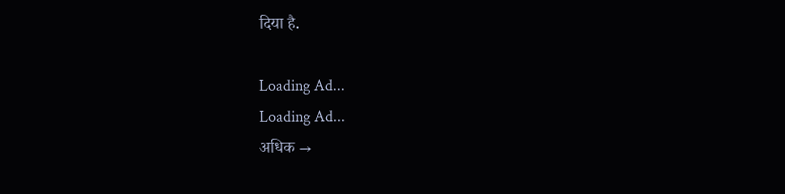दिया है.

Loading Ad...
Loading Ad...
अधिक →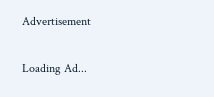Advertisement

Loading Ad...